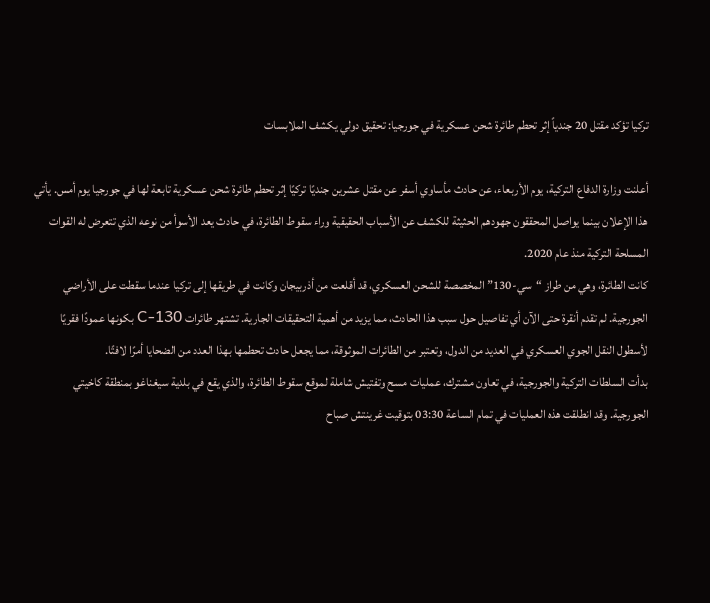تركيا تؤكد مقتل 20 جندياً إثر تحطم طائرة شحن عسكرية في جورجيا: تحقيق دولي يكشف الملابسات

أعلنت وزارة الدفاع التركية، يوم الأربعاء، عن حادث مأساوي أسفر عن مقتل عشرين جنديًا تركيًا إثر تحطم طائرة شحن عسكرية تابعة لها في جورجيا يوم أمس. يأتي هذا الإعلان بينما يواصل المحققون جهودهم الحثيثة للكشف عن الأسباب الحقيقية وراء سقوط الطائرة، في حادث يعد الأسوأ من نوعه الذي تتعرض له القوات المسلحة التركية منذ عام 2020.
كانت الطائرة، وهي من طراز “سي-130” المخصصة للشحن العسكري، قد أقلعت من أذربيجان وكانت في طريقها إلى تركيا عندما سقطت على الأراضي الجورجية. لم تقدم أنقرة حتى الآن أي تفاصيل حول سبب هذا الحادث، مما يزيد من أهمية التحقيقات الجارية. تشتهر طائرات C-130 بكونها عمودًا فقريًا لأسطول النقل الجوي العسكري في العديد من الدول، وتعتبر من الطائرات الموثوقة، مما يجعل حادث تحطمها بهذا العدد من الضحايا أمرًا لافتًا.
بدأت السلطات التركية والجورجية، في تعاون مشترك، عمليات مسح وتفتيش شاملة لموقع سقوط الطائرة، والذي يقع في بلدية سيغناغو بمنطقة كاخيتي الجورجية. وقد انطلقت هذه العمليات في تمام الساعة 03:30 بتوقيت غرينتش صباح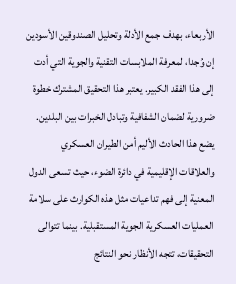الأربعاء، بهدف جمع الأدلة وتحليل الصندوقين الأسودين إن وُجدا، لمعرفة الملابسات التقنية والجوية التي أدت إلى هذا الفقد الكبير. يعتبر هذا التحقيق المشترك خطوة ضرورية لضمان الشفافية وتبادل الخبرات بين البلدين.
يضع هذا الحادث الأليم أمن الطيران العسكري والعلاقات الإقليمية في دائرة الضوء، حيث تسعى الدول المعنية إلى فهم تداعيات مثل هذه الكوارث على سلامة العمليات العسكرية الجوية المستقبلية. بينما تتوالى التحقيقات، تتجه الأنظار نحو النتائج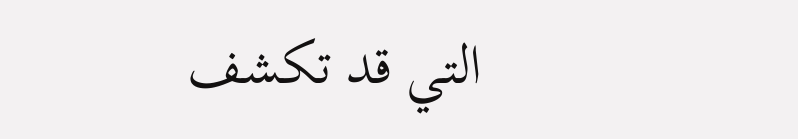التي قد تكشف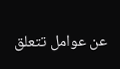عن عوامل تتعلق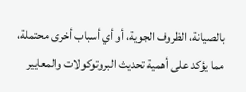بالصيانة، الظروف الجوية، أو أي أسباب أخرى محتملة، مما يؤكد على أهمية تحديث البروتوكولات والمعايير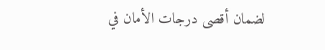لضمان أقصى درجات الأمان في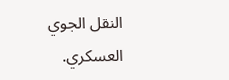النقل الجوي العسكري.